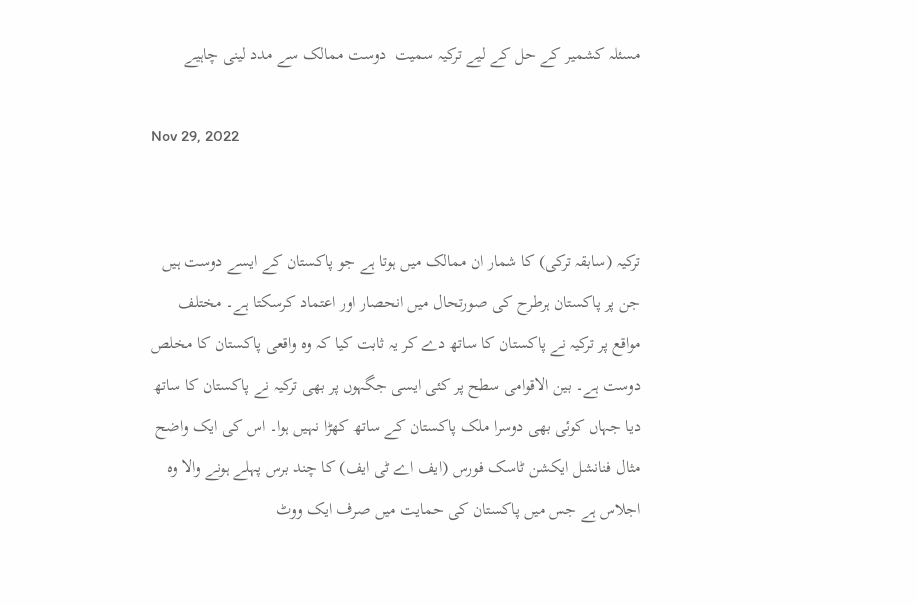مسئلہ کشمیر کے حل کے لیے ترکیہ سمیت  دوست ممالک سے مدد لینی چاہیے

Nov 29, 2022


ترکیہ (سابقہ ترکی) کا شمار ان ممالک میں ہوتا ہے جو پاکستان کے ایسے دوست ہیں جن پر پاکستان ہرطرح کی صورتحال میں انحصار اور اعتماد کرسکتا ہے۔ مختلف مواقع پر ترکیہ نے پاکستان کا ساتھ دے کر یہ ثابت کیا کہ وہ واقعی پاکستان کا مخلص دوست ہے۔ بین الاقوامی سطح پر کئی ایسی جگہوں پر بھی ترکیہ نے پاکستان کا ساتھ دیا جہاں کوئی بھی دوسرا ملک پاکستان کے ساتھ کھڑا نہیں ہوا۔ اس کی ایک واضح مثال فنانشل ایکشن ٹاسک فورس (ایف اے ٹی ایف) کا چند برس پہلے ہونے والا وہ اجلاس ہے جس میں پاکستان کی حمایت میں صرف ایک ووٹ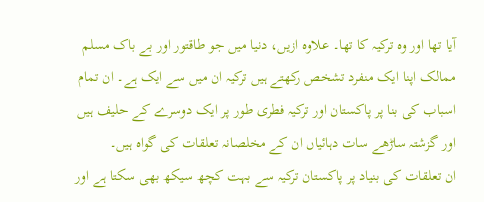آیا تھا اور وہ ترکیہ کا تھا۔ علاوہ ازیں، دنیا میں جو طاقتور اور بے باک مسلم ممالک اپنا ایک منفرد تشخص رکھتے ہیں ترکیہ ان میں سے ایک ہے۔ ان تمام اسباب کی بنا پر پاکستان اور ترکیہ فطری طور پر ایک دوسرے کے حلیف ہیں اور گزشتہ ساڑھے سات دہائیاں ان کے مخلصانہ تعلقات کی گواہ ہیں۔
ان تعلقات کی بنیاد پر پاکستان ترکیہ سے بہت کچھ سیکھ بھی سکتا ہے اور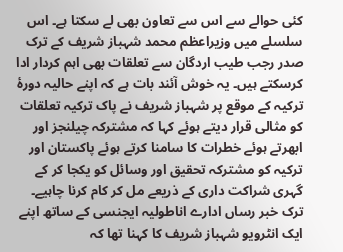کئی حوالے سے اس سے تعاون بھی لے سکتا ہے۔ اس سلسلے میں وزیراعظم محمد شہباز شریف کے ترک صدر رجب طیب اردگان سے تعلقات بھی اہم کردار ادا کرسکتے ہیں۔ یہ خوش آئند بات ہے کہ اپنے حالیہ دورۂ ترکیہ کے موقع پر شہباز شریف نے پاک ترکیہ تعلقات کو مثالی قرار دیتے ہوئے کہا کہ مشترکہ چیلنجز اور ابھرتے ہوئے خطرات کا سامنا کرتے ہوئے پاکستان اور ترکیہ کو مشترکہ تحقیق اور وسائل کو یکجا کر کے گہری شراکت داری کے ذریعے مل کر کام کرنا چاہیے۔ ترک خبر رساں ادارے اناطولیہ ایجنسی کے ساتھ اپنے ایک انٹرویو شہباز شریف کا کہنا تھا کہ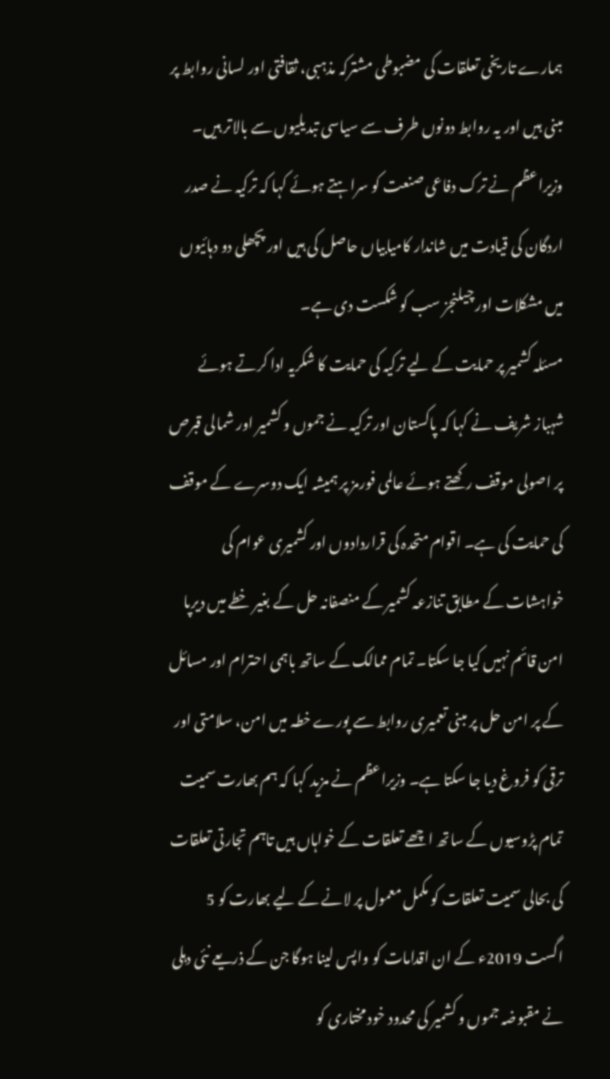ہمارے تاریخی تعلقات کی مضبوطی مشترکہ مذہبی، ثقافتی اور لسانی روابط پر مبنی ہیں اور یہ روابط دونوں طرف سے سیاسی تبدیلیوں سے بالاتر ہیں۔ وزیراعظم نے ترک دفاعی صنعت کو سراہتے ہوئے کہا کہ ترکیہ نے صدر اردگان کی قیادت میں شاندار کامیابیاں حاصل کی ہیں اور پچھلی دو دہائیوں میں مشکلات اور چیلنجز سب کو شکست دی ہے۔
مسئلہ کشمیر پر حمایت کے لیے ترکیہ کی حمایت کا شکریہ ادا کرتے ہوئے شہباز شریف نے کہا کہ پاکستان اور ترکیہ نے جموں و کشمیر اور شمالی قبرص پر اصولی موقف رکھتے ہوئے عالمی فورمز پر ہمیشہ ایک دوسرے کے موقف کی حمایت کی ہے۔ اقوام متحدہ کی قراردادوں اور کشمیری عوام کی خواہشات کے مطابق تنازعہ کشمیر کے منصفانہ حل کے بغیر خطے میں دیرپا امن قائم نہیں کیا جا سکتا۔ تمام ممالک کے ساتھ باہمی احترام اور مسائل کے پر امن حل پر مبنی تعمیری روابط سے پورے خطہ میں امن، سلامتی اور ترقی کو فروغ دیا جا سکتا ہے۔ وزیراعظم نے مزید کہا کہ ہم بھارت سمیت تمام پڑوسیوں کے ساتھ اچھے تعلقات کے خواہاں ہیں تاہم تجارتی تعلقات کی بحالی سمیت تعلقات کو مکمل معمول پر لانے کے لیے بھارت کو 5 اگست 2019ء کے ان اقدامات کو واپس لینا ہوگا جن کے ذریعے نئی دہلی نے مقبوضہ جموں و کشمیر کی محدود خود مختاری کو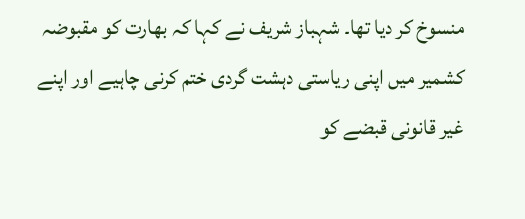منسوخ کر دیا تھا۔ شہباز شریف نے کہا کہ بھارت کو مقبوضہ کشمیر میں اپنی ریاستی دہشت گردی ختم کرنی چاہیے اور اپنے غیر قانونی قبضے کو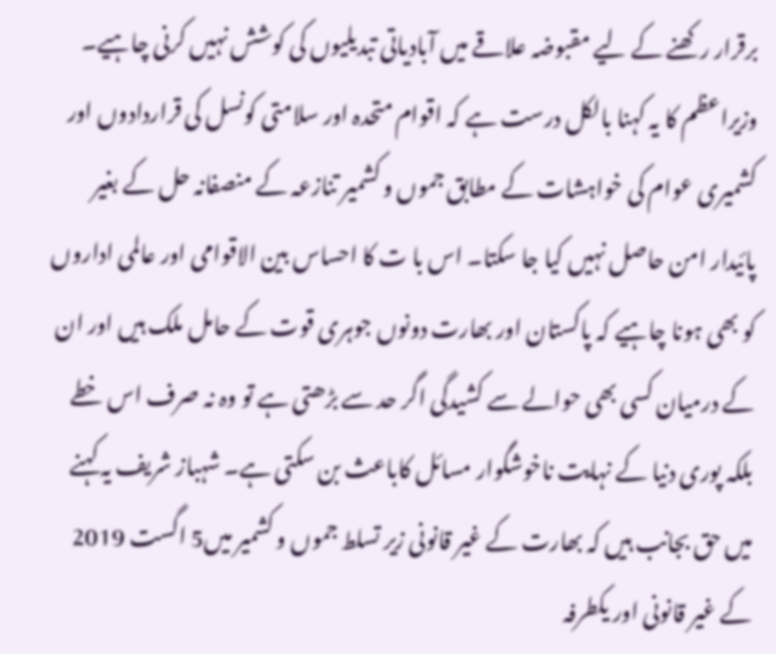برقرار رکھنے کے لیے مقبوضہ علاقے میں آبادیاتی تبدیلیوں کی کوشش نہیں کرنی چاہیے۔
وزیراعظم کا یہ کہنا بالکل درست ہے کہ اقوام متحدہ اور سلامتی کونسل کی قراردادوں اور کشمیری عوام کی خواہشات کے مطابق جموں و کشمیر تنازعہ کے منصفانہ حل کے بغیر پائیدار امن حاصل نہیں کیا جا سکتا۔ اس با ت کا احساس بین الاقوامی اور عالمی اداروں کو بھی ہونا چاہیے کہ پاکستان اور بھارت دونوں جوہری قوت کے حامل ملک ہیں اور ان کے درمیان کسی بھی حوالے سے کشیدگی اگر حد سے بڑھتی ہے تو وہ نہ صرف اس خطے بلکہ پوری دنیا کے نہایت ناخوشگوار مسائل کاباعث بن سکتی ہے۔ شہباز شریف یہ کہنے میں حق بجانب ہیں کہ بھارت کے غیر قانونی زیر تسلط جموں و کشمیر میں5 اگست 2019 کے غیر قانونی اور یکطرفہ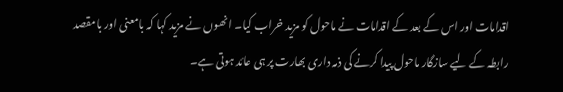اقدامات اور اس کے بعد کے اقدامات نے ماحول کو مزید خراب کیا۔ انھوں نے مزید کہا کہ بامعنی اور بامقصد رابطہ کے لیے سازگار ماحول پیدا کرنے کی ذمہ داری بھارت پر ہی عائد ہوتی ہے۔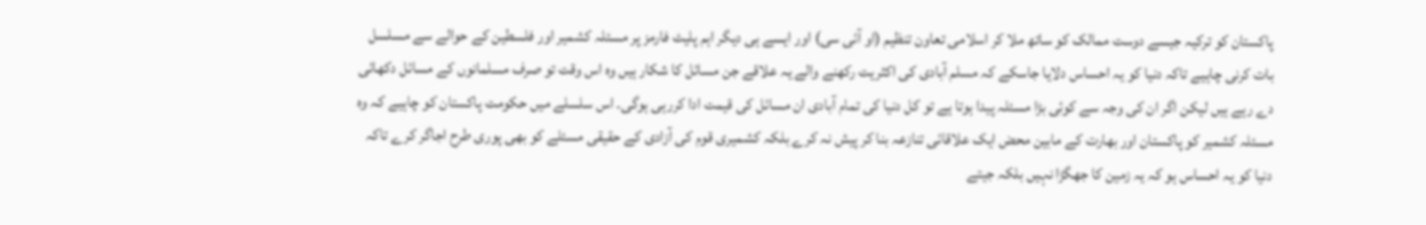پاکستان کو ترکیہ جیسے دوست ممالک کو ساتھ ملا کر اسلامی تعاون تنظیم (او آئی سی) اور ایسے ہی دیگر اہم پلیٹ فارمز پر مسئلہ کشمیر اور فلسطین کے حوالے سے مسلسل بات کرنی چاہیے تاکہ دنیا کو یہ احساس دلایا جاسکے کہ مسلم آبادی کی اکثریت رکھنے والے یہ علاقے جن مسائل کا شکار ہیں وہ اس وقت تو صرف مسلمانوں کے مسائل دکھائی دے رہے ہیں لیکن اگر ان کی وجہ سے کوئی بڑا مسئلہ پیدا ہوتا ہے تو کل دنیا کی تمام آبادی ان مسائل کی قیمت ادا کررہی ہوگی۔ اس سلسلے میں حکومت پاکستان کو چاہیے کہ وہ مسئلہ کشمیر کو پاکستان اور بھارت کے مابین محض ایک علاقائی تنازعہ بنا کر پیش نہ کرے بلکہ کشمیری قوم کی آزادی کے حقیقی مسئلے کو بھی پوری طرح اجاگر کرے تاکہ دنیا کو یہ احساس ہو کہ یہ زمین کا جھگڑا نہیں بلکہ جیتے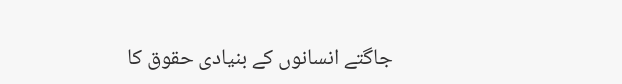جاگتے انسانوں کے بنیادی حقوق کا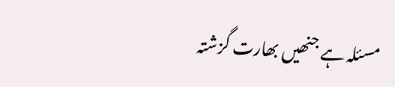مسئلہ ہے جنھیں بھارت گزشتہ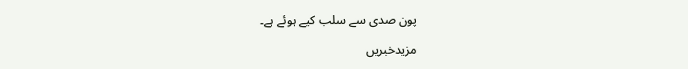پون صدی سے سلب کیے ہوئے ہے۔

مزیدخبریں